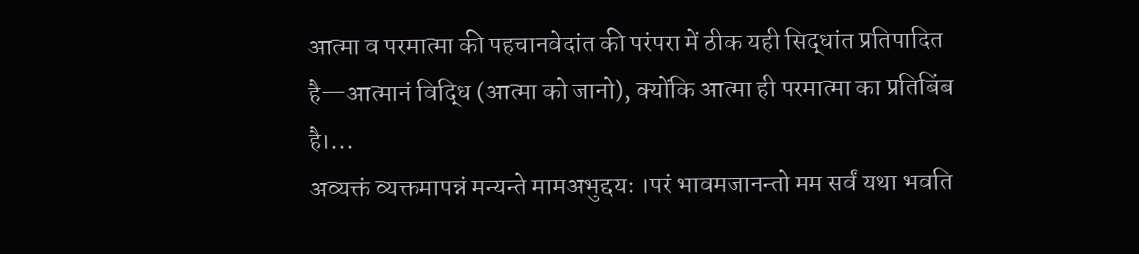आत्मा व परमात्मा की पहचानवेदांत की परंपरा में ठीक यही सिद्धांत प्रतिपादित है—आत्मानं विद्धि (आत्मा को जानो), क्योंकि आत्मा ही परमात्मा का प्रतिबिंब है।...
अव्यक्तं व्यक्तमापन्नं मन्यन्ते मामअभुद्दयः ।परं भावमजानन्तो मम सर्वं यथा भवति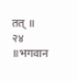तत् ॥ २४ ॥भगवान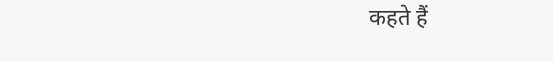कहते हैं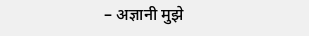– अज्ञानी मुझे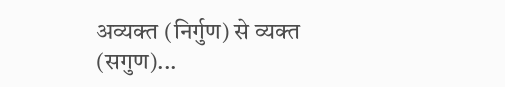अव्यक्त (निर्गुण) से व्यक्त (सगुण)...